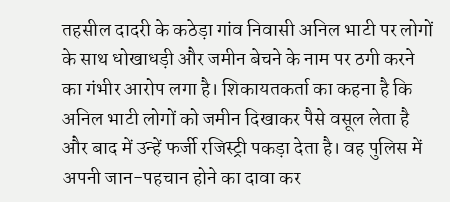तहसील दादरी के कठेड़ा गांव निवासी अनिल भाटी पर लोगों के साथ धोखाधड़ी और जमीन बेचने के नाम पर ठगी करने का गंभीर आरोप लगा है। शिकायतकर्ता का कहना है कि अनिल भाटी लोगों को जमीन दिखाकर पैसे वसूल लेता है और बाद में उन्हें फर्जी रजिस्ट्री पकड़ा देता है। वह पुलिस में अपनी जान-पहचान होने का दावा कर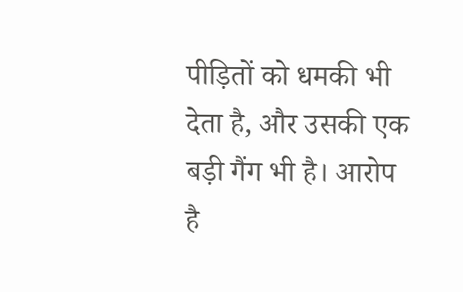पीड़ितों को धमकी भी देता है, और उसकी एक बड़ी गैंग भी है। आरोप है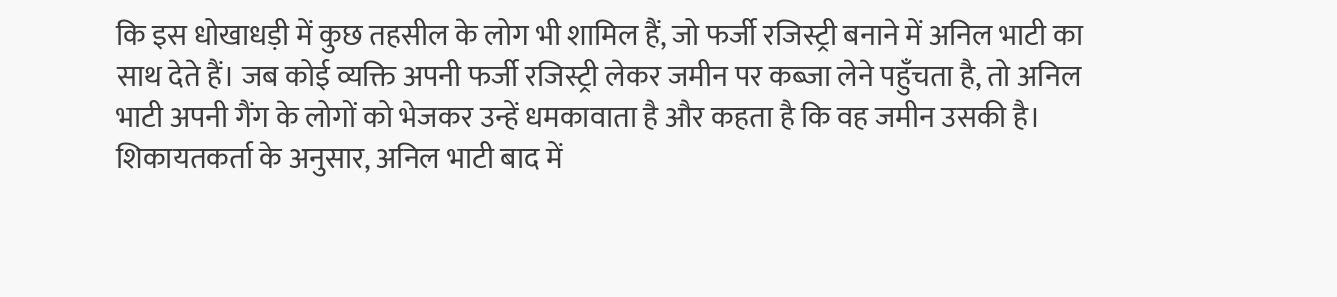कि इस धोखाधड़ी में कुछ तहसील के लोग भी शामिल हैं, जो फर्जी रजिस्ट्री बनाने में अनिल भाटी का साथ देते हैं। जब कोई व्यक्ति अपनी फर्जी रजिस्ट्री लेकर जमीन पर कब्जा लेने पहुँचता है, तो अनिल भाटी अपनी गैंग के लोगों को भेजकर उन्हें धमकावाता है और कहता है कि वह जमीन उसकी है। शिकायतकर्ता के अनुसार, अनिल भाटी बाद में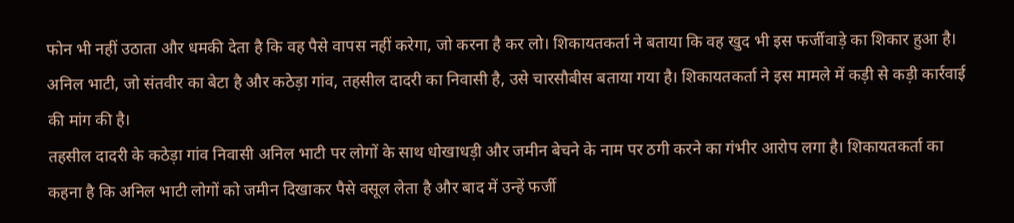फोन भी नहीं उठाता और धमकी देता है कि वह पैसे वापस नहीं करेगा, जो करना है कर लो। शिकायतकर्ता ने बताया कि वह खुद भी इस फर्जीवाड़े का शिकार हुआ है। अनिल भाटी, जो संतवीर का बेटा है और कठेड़ा गांव, तहसील दादरी का निवासी है, उसे चारसौबीस बताया गया है। शिकायतकर्ता ने इस मामले में कड़ी से कड़ी कार्रवाई की मांग की है।
तहसील दादरी के कठेड़ा गांव निवासी अनिल भाटी पर लोगों के साथ धोखाधड़ी और जमीन बेचने के नाम पर ठगी करने का गंभीर आरोप लगा है। शिकायतकर्ता का कहना है कि अनिल भाटी लोगों को जमीन दिखाकर पैसे वसूल लेता है और बाद में उन्हें फर्जी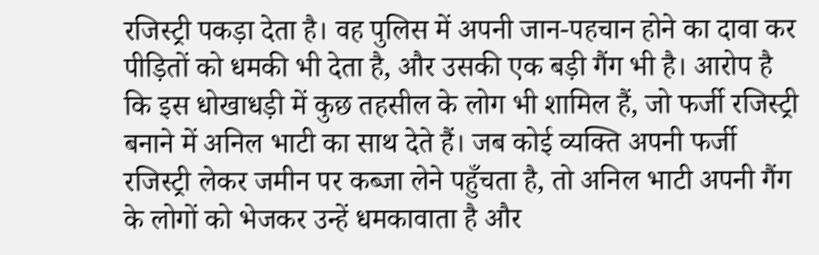रजिस्ट्री पकड़ा देता है। वह पुलिस में अपनी जान-पहचान होने का दावा कर पीड़ितों को धमकी भी देता है, और उसकी एक बड़ी गैंग भी है। आरोप है कि इस धोखाधड़ी में कुछ तहसील के लोग भी शामिल हैं, जो फर्जी रजिस्ट्री बनाने में अनिल भाटी का साथ देते हैं। जब कोई व्यक्ति अपनी फर्जी रजिस्ट्री लेकर जमीन पर कब्जा लेने पहुँचता है, तो अनिल भाटी अपनी गैंग के लोगों को भेजकर उन्हें धमकावाता है और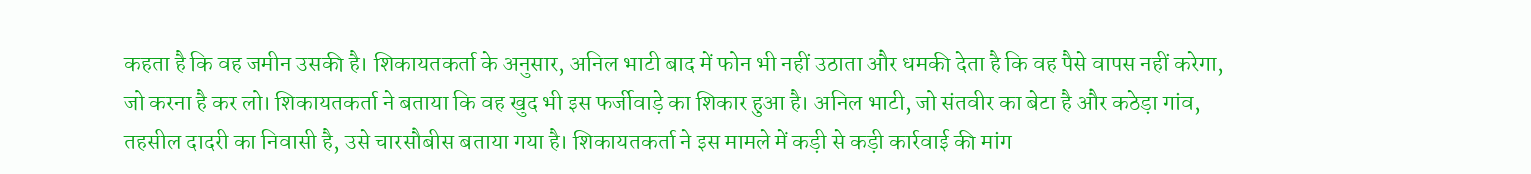कहता है कि वह जमीन उसकी है। शिकायतकर्ता के अनुसार, अनिल भाटी बाद में फोन भी नहीं उठाता और धमकी देता है कि वह पैसे वापस नहीं करेगा, जो करना है कर लो। शिकायतकर्ता ने बताया कि वह खुद भी इस फर्जीवाड़े का शिकार हुआ है। अनिल भाटी, जो संतवीर का बेटा है और कठेड़ा गांव, तहसील दादरी का निवासी है, उसे चारसौबीस बताया गया है। शिकायतकर्ता ने इस मामले में कड़ी से कड़ी कार्रवाई की मांग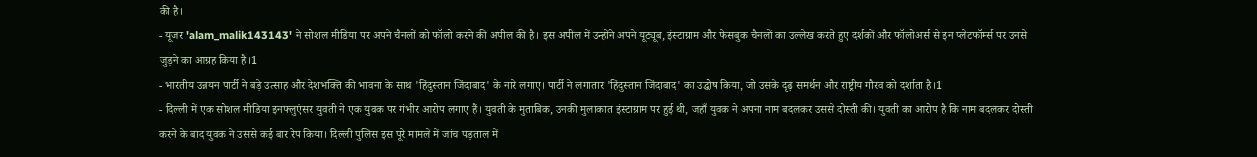की है।
- यूजर 'alam_malik143143' ने सोशल मीडिया पर अपने चैनलों को फॉलो करने की अपील की है। इस अपील में उन्होंने अपने यूट्यूब, इंस्टाग्राम और फेसबुक चैनलों का उल्लेख करते हुए दर्शकों और फॉलोअर्स से इन प्लेटफॉर्म्स पर उनसे जुड़ने का आग्रह किया है।1
- भारतीय उन्नयन पार्टी ने बड़े उत्साह और देशभक्ति की भावना के साथ 'हिंदुस्तान जिंदाबाद' के नारे लगाए। पार्टी ने लगातार 'हिंदुस्तान जिंदाबाद' का उद्घोष किया, जो उसके दृढ़ समर्थन और राष्ट्रीय गौरव को दर्शाता है।1
- दिल्ली में एक सोशल मीडिया इनफ्लुएंसर युवती ने एक युवक पर गंभीर आरोप लगाए हैं। युवती के मुताबिक, उनकी मुलाकात इंस्टाग्राम पर हुई थी, जहाँ युवक ने अपना नाम बदलकर उससे दोस्ती की। युवती का आरोप है कि नाम बदलकर दोस्ती करने के बाद युवक ने उससे कई बार रेप किया। दिल्ली पुलिस इस पूरे मामले में जांच पड़ताल में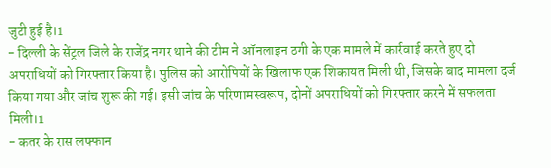जुटी हुई है।1
- दिल्ली के सेंट्रल जिले के राजेंद्र नगर थाने की टीम ने ऑनलाइन ठगी के एक मामले में कार्रवाई करते हुए दो अपराधियों को गिरफ्तार किया है। पुलिस को आरोपियों के खिलाफ एक शिकायत मिली थी, जिसके बाद मामला दर्ज किया गया और जांच शुरू की गई। इसी जांच के परिणामस्वरूप, दोनों अपराधियों को गिरफ्तार करने में सफलता मिली।1
- कतर के रास लफ्फान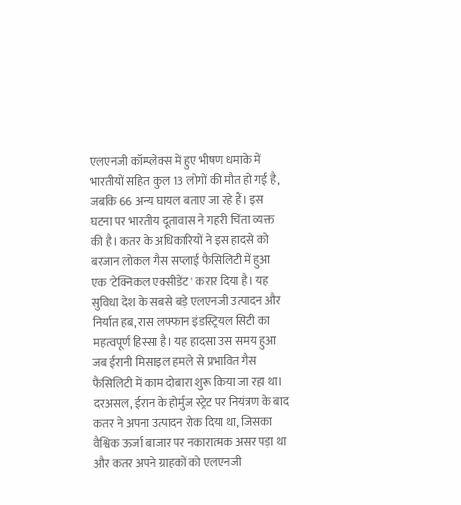एलएनजी कॉम्प्लेक्स में हुए भीषण धमाके में भारतीयों सहित कुल 13 लोगों की मौत हो गई है, जबकि 66 अन्य घायल बताए जा रहे हैं। इस घटना पर भारतीय दूतावास ने गहरी चिंता व्यक्त की है। कतर के अधिकारियों ने इस हादसे को बरजान लोकल गैस सप्लाई फैसिलिटी में हुआ एक 'टेक्निकल एक्सीडेंट' करार दिया है। यह सुविधा देश के सबसे बड़े एलएनजी उत्पादन और निर्यात हब, रास लफ्फान इंडस्ट्रियल सिटी का महत्वपूर्ण हिस्सा है। यह हादसा उस समय हुआ जब ईरानी मिसाइल हमले से प्रभावित गैस फैसिलिटी में काम दोबारा शुरू किया जा रहा था। दरअसल, ईरान के होर्मुज स्ट्रेट पर नियंत्रण के बाद कतर ने अपना उत्पादन रोक दिया था, जिसका वैश्विक ऊर्जा बाजार पर नकारात्मक असर पड़ा था और कतर अपने ग्राहकों को एलएनजी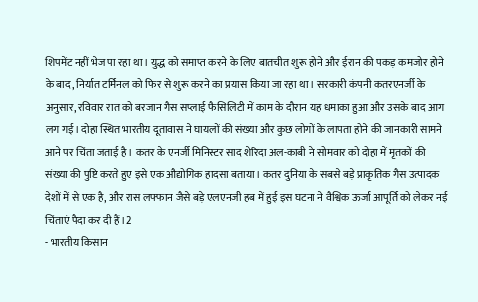शिपमेंट नहीं भेज पा रहा था। युद्ध को समाप्त करने के लिए बातचीत शुरू होने और ईरान की पकड़ कमजोर होने के बाद, निर्यात टर्मिनल को फिर से शुरू करने का प्रयास किया जा रहा था। सरकारी कंपनी कतरएनर्जी के अनुसार, रविवार रात को बरजान गैस सप्लाई फैसिलिटी में काम के दौरान यह धमाका हुआ और उसके बाद आग लग गई। दोहा स्थित भारतीय दूतावास ने घायलों की संख्या और कुछ लोगों के लापता होने की जानकारी सामने आने पर चिंता जताई है। कतर के एनर्जी मिनिस्टर साद शेरिदा अल-काबी ने सोमवार को दोहा में मृतकों की संख्या की पुष्टि करते हुए इसे एक औद्योगिक हादसा बताया। कतर दुनिया के सबसे बड़े प्राकृतिक गैस उत्पादक देशों में से एक है, और रास लफ्फान जैसे बड़े एलएनजी हब में हुई इस घटना ने वैश्विक ऊर्जा आपूर्ति को लेकर नई चिंताएं पैदा कर दी हैं।2
- भारतीय किसान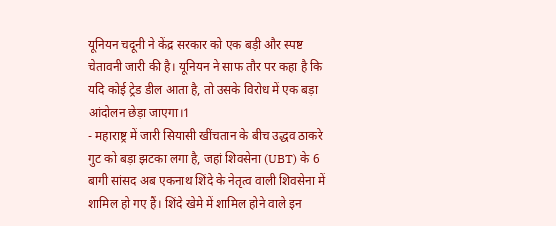यूनियन चदूनी ने केंद्र सरकार को एक बड़ी और स्पष्ट चेतावनी जारी की है। यूनियन ने साफ तौर पर कहा है कि यदि कोई ट्रेड डील आता है, तो उसके विरोध में एक बड़ा आंदोलन छेड़ा जाएगा।1
- महाराष्ट्र में जारी सियासी खींचतान के बीच उद्धव ठाकरे गुट को बड़ा झटका लगा है, जहां शिवसेना (UBT) के 6 बागी सांसद अब एकनाथ शिंदे के नेतृत्व वाली शिवसेना में शामिल हो गए हैं। शिंदे खेमे में शामिल होने वाले इन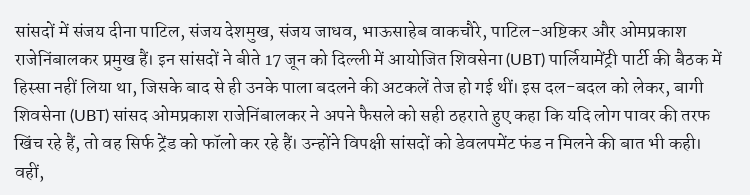सांसदों में संजय दीना पाटिल, संजय देशमुख, संजय जाधव, भाऊसाहेब वाकचौरे, पाटिल-अष्टिकर और ओमप्रकाश राजेनिंबालकर प्रमुख हैं। इन सांसदों ने बीते 17 जून को दिल्ली में आयोजित शिवसेना (UBT) पार्लियामेंट्री पार्टी की बैठक में हिस्सा नहीं लिया था, जिसके बाद से ही उनके पाला बदलने की अटकलें तेज हो गई थीं। इस दल-बदल को लेकर, बागी शिवसेना (UBT) सांसद ओमप्रकाश राजेनिंबालकर ने अपने फैसले को सही ठहराते हुए कहा कि यदि लोग पावर की तरफ खिंच रहे हैं, तो वह सिर्फ ट्रेंड को फॉलो कर रहे हैं। उन्होंने विपक्षी सांसदों को डेवलपमेंट फंड न मिलने की बात भी कही। वहीं,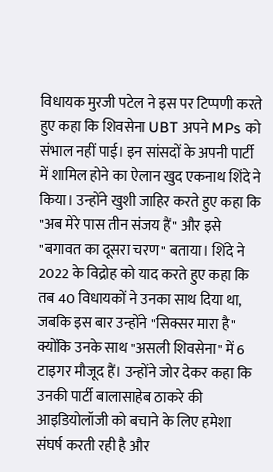विधायक मुरजी पटेल ने इस पर टिप्पणी करते हुए कहा कि शिवसेना UBT अपने MPs को संभाल नहीं पाई। इन सांसदों के अपनी पार्टी में शामिल होने का ऐलान खुद एकनाथ शिंदे ने किया। उन्होंने खुशी जाहिर करते हुए कहा कि "अब मेरे पास तीन संजय हैं" और इसे "बगावत का दूसरा चरण" बताया। शिंदे ने 2022 के विद्रोह को याद करते हुए कहा कि तब 40 विधायकों ने उनका साथ दिया था, जबकि इस बार उन्होंने "सिक्सर मारा है" क्योंकि उनके साथ "असली शिवसेना" में 6 टाइगर मौजूद हैं। उन्होंने जोर देकर कहा कि उनकी पार्टी बालासाहेब ठाकरे की आइडियोलॉजी को बचाने के लिए हमेशा संघर्ष करती रही है और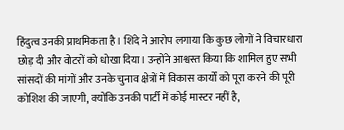हिंदुत्व उनकी प्राथमिकता है। शिंदे ने आरोप लगाया कि कुछ लोगों ने विचारधारा छोड़ दी और वोटरों को धोखा दिया। उन्होंने आश्वस्त किया कि शामिल हुए सभी सांसदों की मांगों और उनके चुनाव क्षेत्रों में विकास कार्यों को पूरा करने की पूरी कोशिश की जाएगी, क्योंकि उनकी पार्टी में कोई मास्टर नहीं है,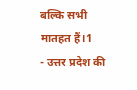बल्कि सभी मातहत हैं।1
- उत्तर प्रदेश की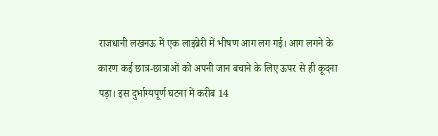राजधानी लखनऊ में एक लाइब्रेरी में भीषण आग लग गई। आग लगने के कारण कई छात्र-छात्राओं को अपनी जान बचाने के लिए ऊपर से ही कूदना पड़ा। इस दुर्भाग्यपूर्ण घटना में करीब 14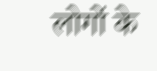लोगों के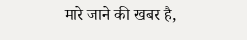मारे जाने की खबर है,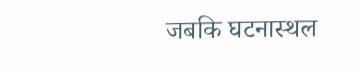जबकि घटनास्थल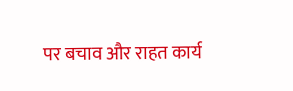पर बचाव और राहत कार्य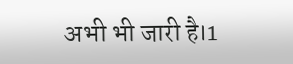अभी भी जारी है।1